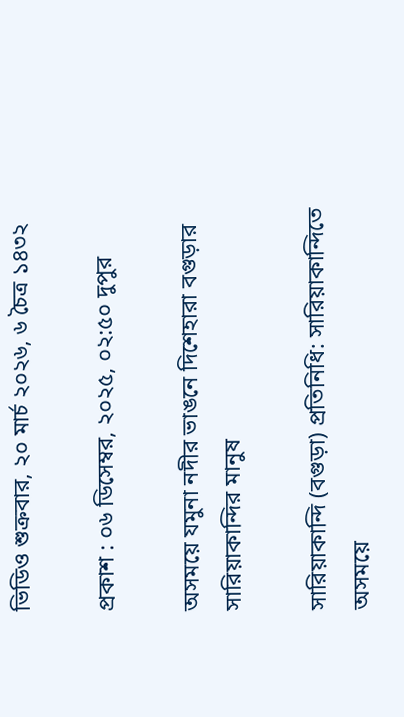ভিডিও শুক্রবার, ২০ মার্চ ২০২৬, ৬ চৈত্র ১৪৩২

প্রকাশ : ০৬ ডিসেম্বর, ২০২৫, ০২:৫০ দুপুর

অসময়ে যমুনা নদীর ভাঙনে দিশেহারা বগুড়ার সারিয়াকান্দির মানুষ

সারিয়াকান্দি (বগুড়া) প্রতিনিধি: সারিয়াকান্দিতে অসময়ে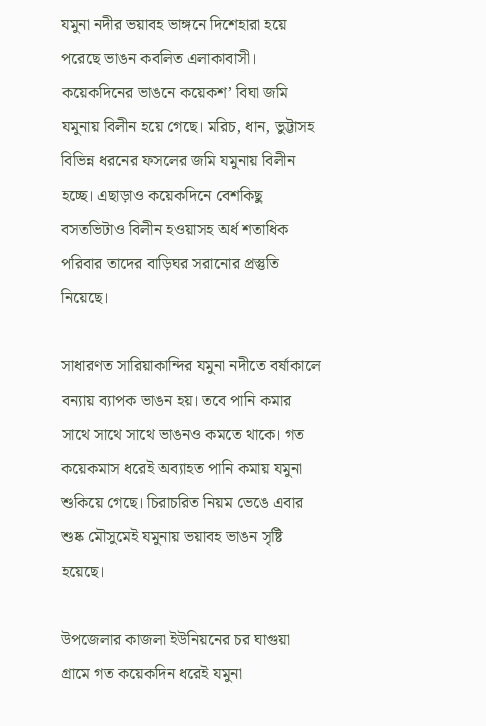যমুনা নদীর ভয়াবহ ভাঙ্গনে দিশেহারা হয়ে পরেছে ভাঙন কবলিত এলাকাবাসী। কয়েকদিনের ভাঙনে কয়েকশ’ বিঘা জমি যমুনায় বিলীন হয়ে গেছে। মরিচ, ধান, ভুট্টাসহ বিভিন্ন ধরনের ফসলের জমি যমুনায় বিলীন হচ্ছে। এছাড়াও কয়েকদিনে বেশকিছু বসতভিটাও বিলীন হওয়াসহ অর্ধ শতাধিক পরিবার তাদের বাড়িঘর সরানোর প্রস্তুতি নিয়েছে।

সাধারণত সারিয়াকান্দির যমুনা নদীতে বর্ষাকালে বন্যায় ব্যাপক ভাঙন হয়। তবে পানি কমার সাথে সাথে সাথে ভাঙনও কমতে থাকে। গত কয়েকমাস ধরেই অব্যাহত পানি কমায় যমুনা শুকিয়ে গেছে। চিরাচরিত নিয়ম ভেঙে এবার শুষ্ক মৌসুমেই যমুনায় ভয়াবহ ভাঙন সৃষ্টি হয়েছে।

উপজেলার কাজলা ইউনিয়নের চর ঘাগুয়া গ্রামে গত কয়েকদিন ধরেই যমুনা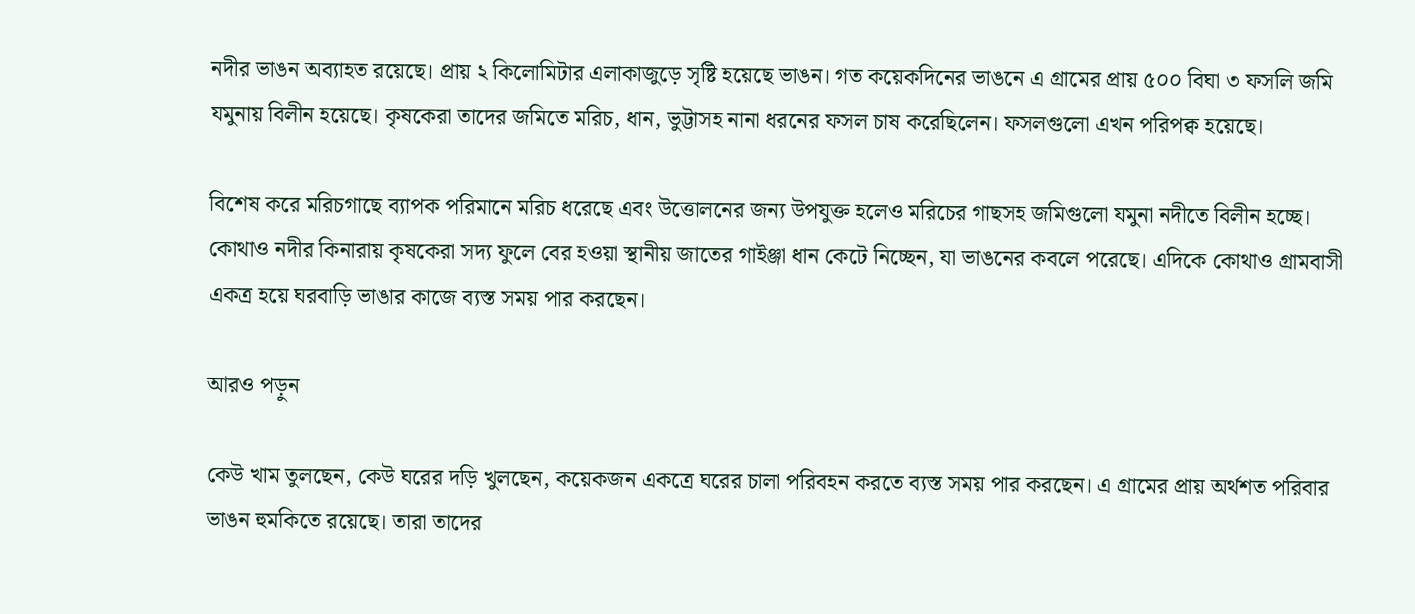নদীর ভাঙন অব্যাহত রয়েছে। প্রায় ২ কিলোমিটার এলাকাজুড়ে সৃষ্টি হয়েছে ভাঙন। গত কয়েকদিনের ভাঙনে এ গ্রামের প্রায় ৫০০ বিঘা ৩ ফসলি জমি যমুনায় বিলীন হয়েছে। কৃষকেরা তাদের জমিতে মরিচ, ধান, ভুট্টাসহ নানা ধরনের ফসল চাষ করেছিলেন। ফসলগুলো এখন পরিপক্ব হয়েছে।

বিশেষ করে মরিচগাছে ব্যাপক পরিমানে মরিচ ধরেছে এবং উত্তোলনের জন্য উপযুক্ত হলেও মরিচের গাছসহ জমিগুলো যমুনা নদীতে বিলীন হচ্ছে। কোথাও নদীর কিনারায় কৃষকেরা সদ্য ফুলে বের হওয়া স্থানীয় জাতের গাইঞ্জা ধান কেটে নিচ্ছেন, যা ভাঙনের কবলে পরেছে। এদিকে কোথাও গ্রামবাসী একত্র হয়ে ঘরবাড়ি ভাঙার কাজে ব্যস্ত সময় পার করছেন।

আরও পড়ুন

কেউ খাম তুলছেন, কেউ ঘরের দড়ি খুলছেন, কয়েকজন একত্রে ঘরের চালা পরিবহন করতে ব্যস্ত সময় পার করছেন। এ গ্রামের প্রায় অর্থশত পরিবার ভাঙন হুমকিতে রয়েছে। তারা তাদের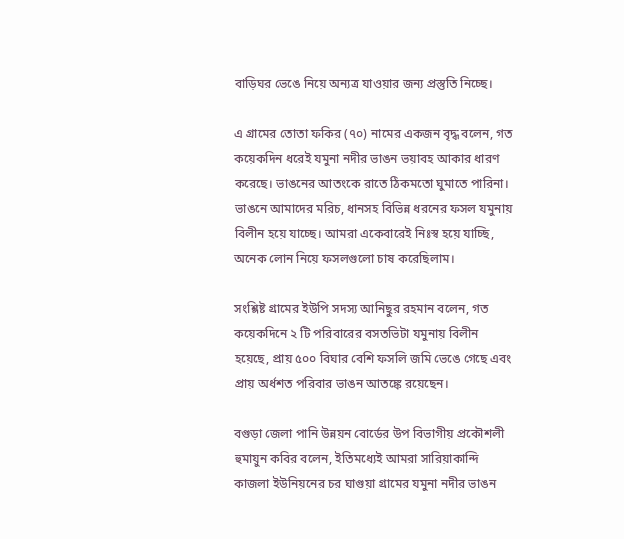বাড়িঘর ভেঙে নিয়ে অন্যত্র যাওয়ার জন্য প্রস্তুতি নিচ্ছে।

এ গ্রামের তোতা ফকির (৭০) নামের একজন বৃদ্ধ বলেন, গত কয়েকদিন ধরেই যমুনা নদীর ভাঙন ভয়াবহ আকার ধারণ করেছে। ভাঙনের আতংকে রাতে ঠিকমতো ঘুমাতে পারিনা। ভাঙনে আমাদের মরিচ, ধানসহ বিভিন্ন ধরনের ফসল যমুনায় বিলীন হয়ে যাচ্ছে। আমরা একেবারেই নিঃস্ব হয়ে যাচ্ছি, অনেক লোন নিয়ে ফসলগুলো চাষ করেছিলাম।

সংশ্লিষ্ট গ্রামের ইউপি সদস্য আনিছুর রহমান বলেন, গত কয়েকদিনে ২ টি পরিবারের বসতভিটা যমুনায় বিলীন হয়েছে, প্রায় ৫০০ বিঘার বেশি ফসলি জমি ভেঙে গেছে এবং প্রায় অর্ধশত পরিবার ভাঙন আতঙ্কে রয়েছেন।

বগুড়া জেলা পানি উন্নয়ন বোর্ডের উপ বিভাগীয় প্রকৌশলী হুমায়ুন কবির বলেন, ইতিমধ্যেই আমরা সারিয়াকান্দি কাজলা ইউনিয়নের চর ঘাগুয়া গ্রামের যমুনা নদীর ভাঙন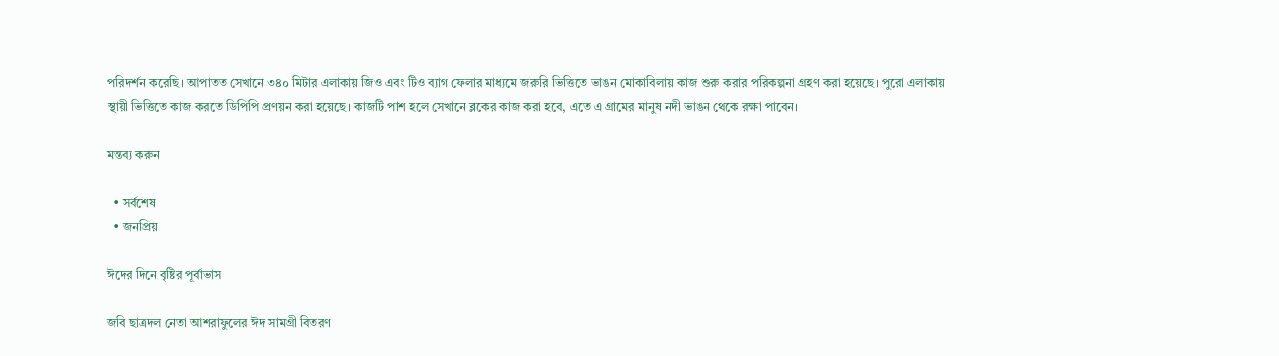পরিদর্শন করেছি। আপাতত সেখানে ৩৪০ মিটার এলাকায় জিও এবং টিও ব্যাগ ফেলার মাধ্যমে জরুরি ভিত্তিতে ভাঙন মোকাবিলায় কাজ শুরু করার পরিকল্পনা গ্রহণ করা হয়েছে। পুরো এলাকায় স্থায়ী ভিত্তিতে কাজ করতে ডিপিপি প্রণয়ন করা হয়েছে। কাজটি পাশ হলে সেখানে ব্লকের কাজ করা হবে, এতে এ গ্রামের মানুষ নদী ভাঙন থেকে রক্ষা পাবেন।

মন্তব্য করুন

  • সর্বশেষ
  • জনপ্রিয়

ঈদের দিনে বৃষ্টির পূর্বাভাস

জবি ছাত্রদল নেতা আশরাফুলের ঈদ সামগ্রী বিতরণ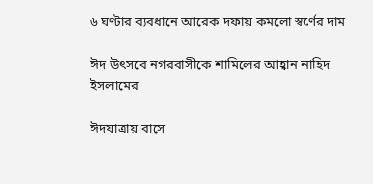৬ ঘণ্টার ব্যবধানে আরেক দফায় কমলো স্বর্ণের দাম

ঈদ উৎসবে নগরবাসীকে শামিলের আহ্বান নাহিদ ইসলামের

ঈদযাত্রায় বাসে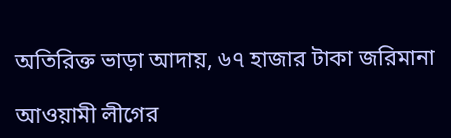অতিরিক্ত ভাড়া আদায়, ৬৭ হাজার টাকা জরিমানা

আওয়ামী লীগের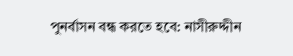পুনর্বাসন বন্ধ করতে হবে: নাসীরুদ্দীন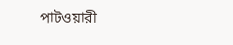পাটওয়ারী